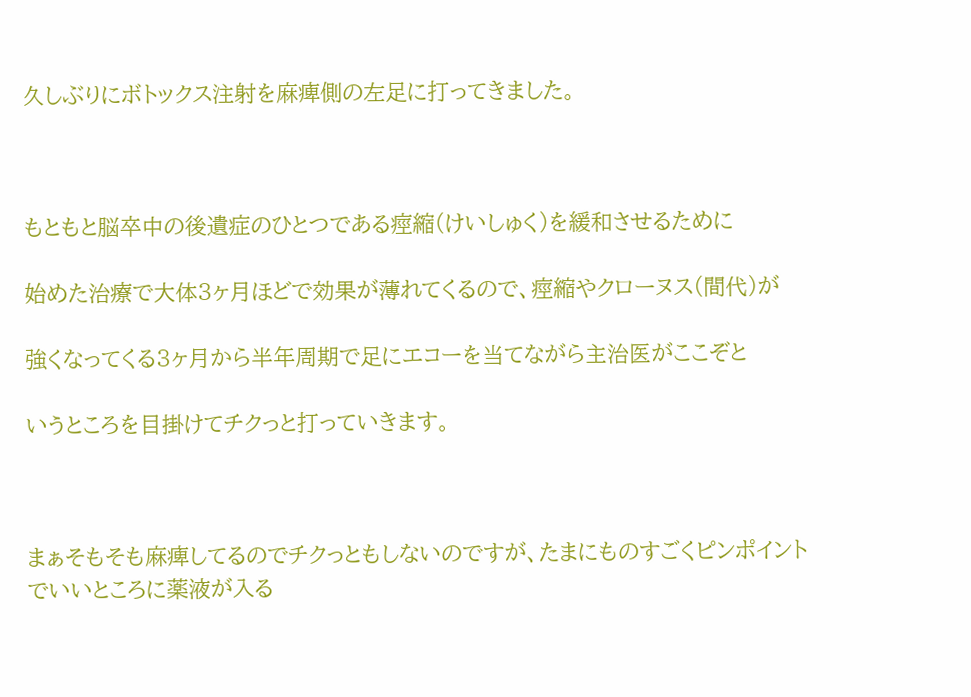久しぶりにボトックス注射を麻痺側の左足に打ってきました。



もともと脳卒中の後遺症のひとつである痙縮(けいしゅく)を緩和させるために

始めた治療で大体3ヶ月ほどで効果が薄れてくるので、痙縮やクローヌス(間代)が

強くなってくる3ヶ月から半年周期で足にエコーを当てながら主治医がここぞと

いうところを目掛けてチクっと打っていきます。



まぁそもそも麻痺してるのでチクっともしないのですが、たまにものすごくピンポイントでいいところに薬液が入る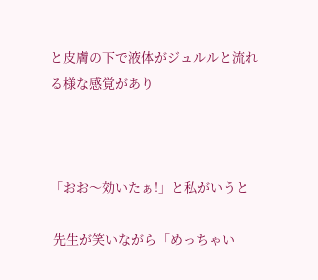と皮膚の下で液体がジュルルと流れる様な感覚があり



「おお〜効いたぁ!」と私がいうと

 先生が笑いながら「めっちゃい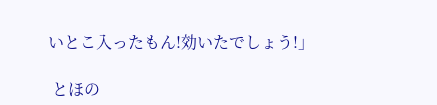いとこ入ったもん!効いたでしょう!」

 とほの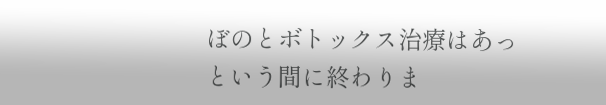ぼのとボトックス治療はあっという間に終わりま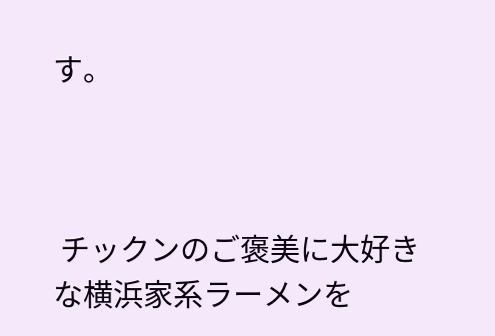す。



 チックンのご褒美に大好きな横浜家系ラーメンを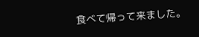食べて帰って来ました。